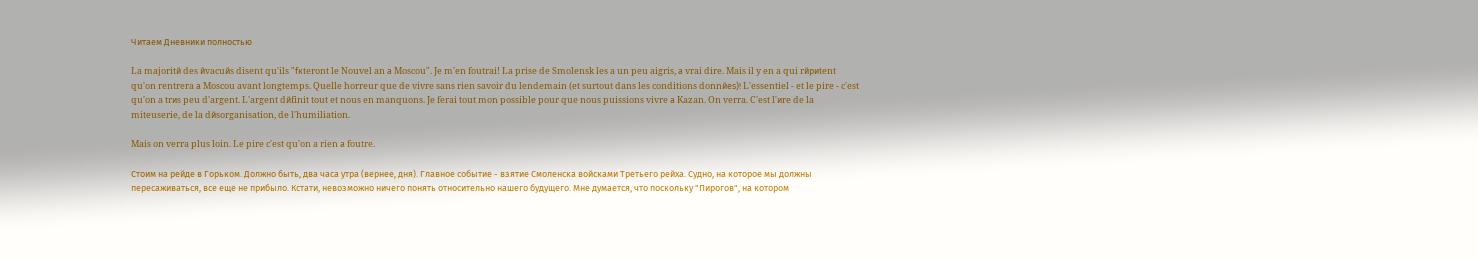Читаем Дневники полностью

La majoritй des йvacuйs disent qu'ils "fкteront le Nouvel an а Moscou". Je m'en foutrai! La prise de Smolensk les a un peu aigris, а vrai dire. Mais il y en a qui rйpиtent qu'on rentrera а Moscou avant longtemps. Quelle horreur que de vivre sans rien savoir du lendemain (et surtout dans les conditions donnйes)! L'essentiel - et le pire - c'est qu'on a trиs peu d'argent. L'argent dйfinit tout et nous en manquons. Je ferai tout mon possible pour que nous puissions vivre а Kazan. On verra. C'est l'иre de la miteuserie, de la dйsorganisation, de l'humiliation.

Mais on verra plus loin. Le pire c'est qu'on a rien а foutre.

Стоим на рейде в Горьком. Должно быть, два часа утра (вернее, дня). Главное событие - взятие Смоленска войсками Третьего рейха. Судно, на которое мы должны пересаживаться, все еще не прибыло. Кстати, невозможно ничего понять относительно нашего будущего. Мне думается, что поскольку "Пирогов", на котором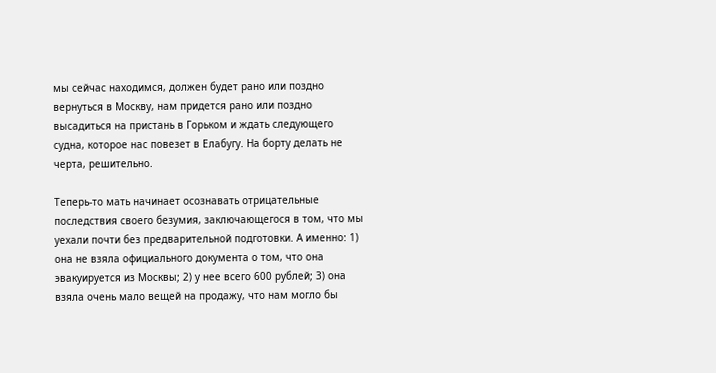мы сейчас находимся, должен будет рано или поздно вернуться в Москву, нам придется рано или поздно высадиться на пристань в Горьком и ждать следующего судна, которое нас повезет в Елабугу. На борту делать не черта, решительно.

Теперь-то мать начинает осознавать отрицательные последствия своего безумия, заключающегося в том, что мы уехали почти без предварительной подготовки. А именно: 1) она не взяла официального документа о том, что она эвакуируется из Москвы; 2) у нее всего 600 рублей; 3) она взяла очень мало вещей на продажу, что нам могло бы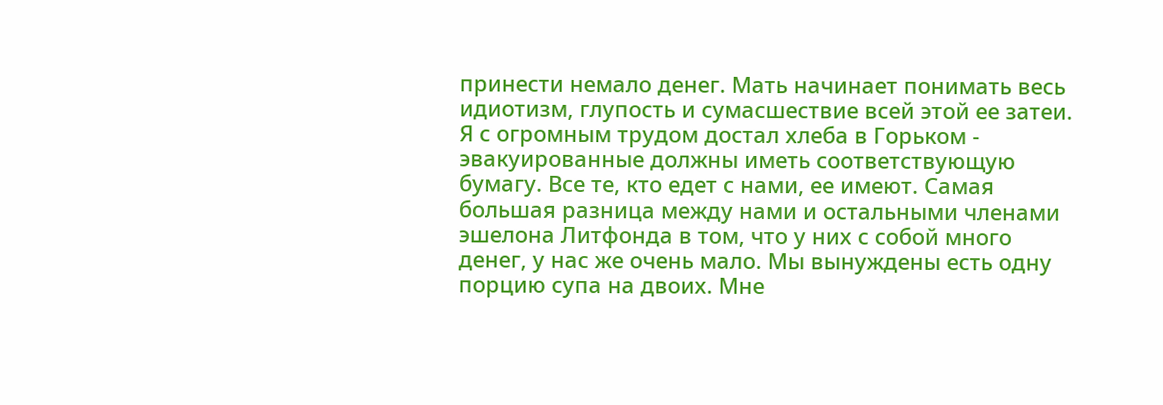принести немало денег. Мать начинает понимать весь идиотизм, глупость и сумасшествие всей этой ее затеи. Я с огромным трудом достал хлеба в Горьком - эвакуированные должны иметь соответствующую бумагу. Все те, кто едет с нами, ее имеют. Самая большая разница между нами и остальными членами эшелона Литфонда в том, что у них с собой много денег, у нас же очень мало. Мы вынуждены есть одну порцию супа на двоих. Мне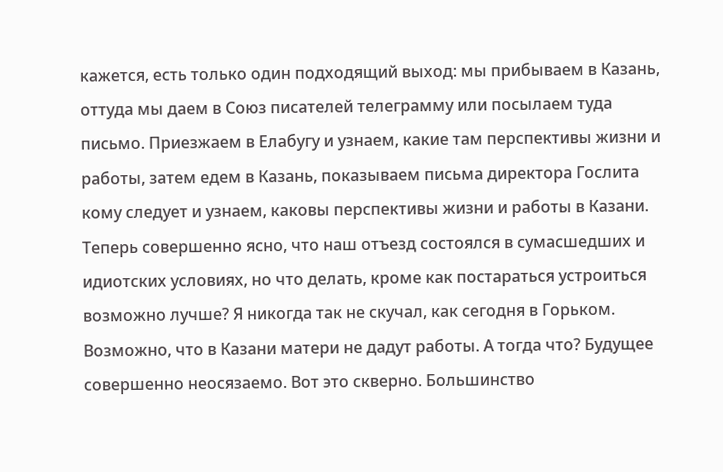кажется, есть только один подходящий выход: мы прибываем в Казань, оттуда мы даем в Союз писателей телеграмму или посылаем туда письмо. Приезжаем в Елабугу и узнаем, какие там перспективы жизни и работы, затем едем в Казань, показываем письма директора Гослита кому следует и узнаем, каковы перспективы жизни и работы в Казани. Теперь совершенно ясно, что наш отъезд состоялся в сумасшедших и идиотских условиях, но что делать, кроме как постараться устроиться возможно лучше? Я никогда так не скучал, как сегодня в Горьком. Возможно, что в Казани матери не дадут работы. А тогда что? Будущее совершенно неосязаемо. Вот это скверно. Большинство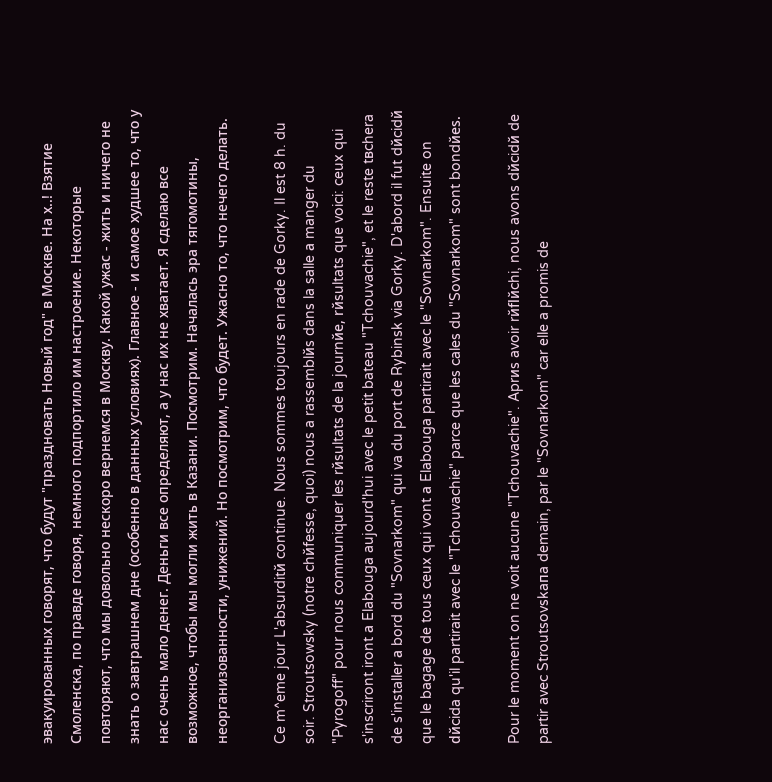эвакуированных говорят, что будут "праздновать Новый год" в Москве. На х..! Взятие Смоленска, по правде говоря, немного подпортило им настроение. Некоторые повторяют, что мы довольно нескоро вернемся в Москву. Какой ужас - жить и ничего не знать о завтрашнем дне (особенно в данных условиях). Главное - и самое худшее то, что у нас очень мало денег. Деньги все определяют, а у нас их не хватает. Я сделаю все возможное, чтобы мы могли жить в Казани. Посмотрим. Началась эра тягомотины, неорганизованности, унижений. Но посмотрим, что будет. Ужасно то, что нечего делать.

Ce m^eme jour L'absurditй continue. Nous sommes toujours en rade de Gorky. Il est 8 h. du soir. Stroutsowsky (notre chйfesse, quoi) nous a rassemblйs dans la salle а manger du "Pyrogoff" pour nous communiquer les rйsultats de la journйe, rйsultats que voici: ceux qui s'inscriront iront а Elabouga aujourd'hui avec le petit bateau "Tchouvachie", et le reste tвchera de s'installer а bord du "Sovnarkom" qui va du port de Rybinsk via Gorky. D'abord il fut dйcidй que le bagage de tous ceux qui vont а Elabouga partirait avec le "Sovnarkom". Ensuite on dйcida qu'il partirait avec le "Tchouvachie" parce que les cales du "Sovnarkom" sont bondйes.

Pour le moment on ne voit aucune "Tchouvachie". Aprиs avoir rйflйchi, nous avons dйcidй de partir avec Stroutsovskaпa demain, par le "Sovnarkom" car elle a promis de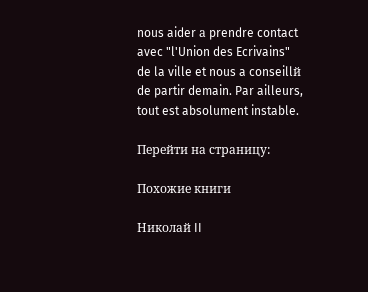nous aider а prendre contact avec "l'Union des Ecrivains" de la ville et nous a conseillй de partir demain. Par ailleurs, tout est absolument instable.

Перейти на страницу:

Похожие книги

Николай II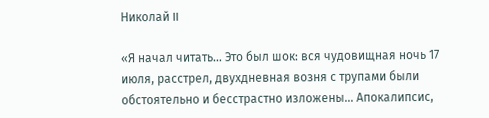Николай II

«Я начал читать… Это был шок: вся чудовищная ночь 17 июля, расстрел, двухдневная возня с трупами были обстоятельно и бесстрастно изложены… Апокалипсис,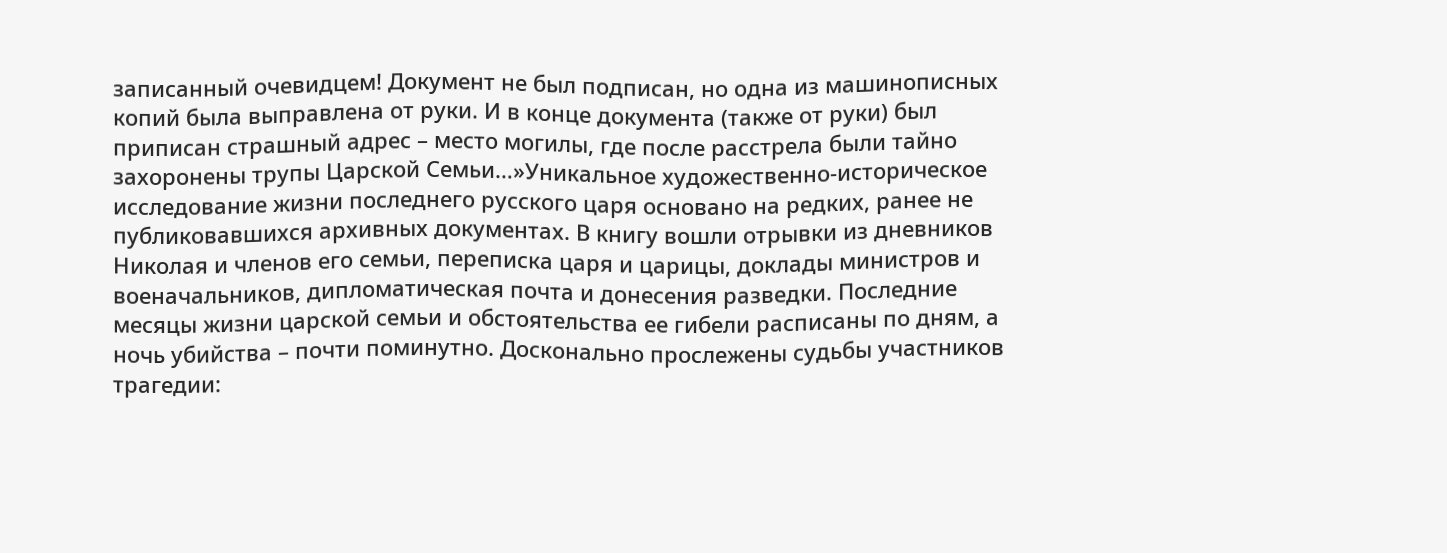записанный очевидцем! Документ не был подписан, но одна из машинописных копий была выправлена от руки. И в конце документа (также от руки) был приписан страшный адрес – место могилы, где после расстрела были тайно захоронены трупы Царской Семьи…»Уникальное художественно-историческое исследование жизни последнего русского царя основано на редких, ранее не публиковавшихся архивных документах. В книгу вошли отрывки из дневников Николая и членов его семьи, переписка царя и царицы, доклады министров и военачальников, дипломатическая почта и донесения разведки. Последние месяцы жизни царской семьи и обстоятельства ее гибели расписаны по дням, а ночь убийства – почти поминутно. Досконально прослежены судьбы участников трагедии: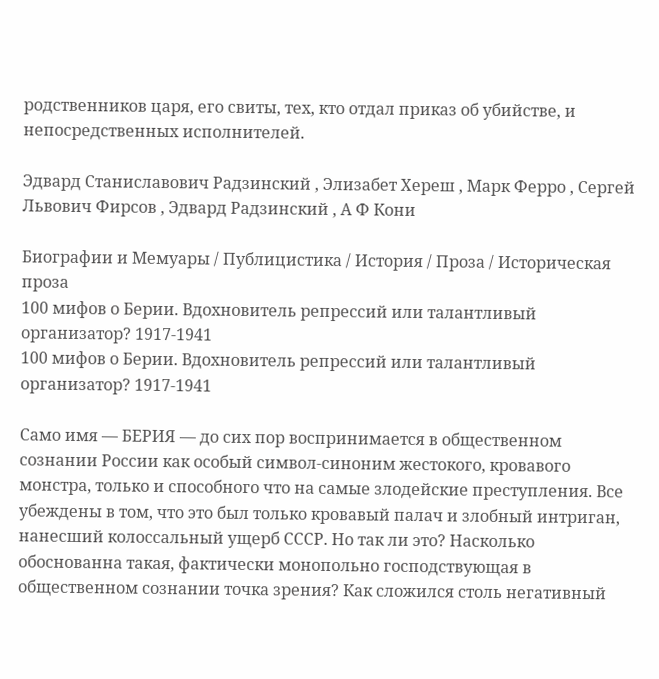родственников царя, его свиты, тех, кто отдал приказ об убийстве, и непосредственных исполнителей.

Эдвард Станиславович Радзинский , Элизабет Хереш , Марк Ферро , Сергей Львович Фирсов , Эдвард Радзинский , А Ф Кони

Биографии и Мемуары / Публицистика / История / Проза / Историческая проза
100 мифов о Берии. Вдохновитель репрессий или талантливый организатор? 1917-1941
100 мифов о Берии. Вдохновитель репрессий или талантливый организатор? 1917-1941

Само имя — БЕРИЯ — до сих пор воспринимается в общественном сознании России как особый символ-синоним жестокого, кровавого монстра, только и способного что на самые злодейские преступления. Все убеждены в том, что это был только кровавый палач и злобный интриган, нанесший колоссальный ущерб СССР. Но так ли это? Насколько обоснованна такая, фактически монопольно господствующая в общественном сознании точка зрения? Как сложился столь негативный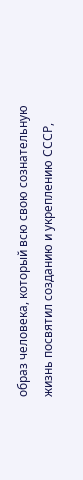образ человека, который всю свою сознательную жизнь посвятил созданию и укреплению СССР,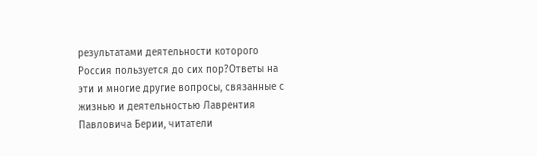результатами деятельности которого Россия пользуется до сих пор?Ответы на эти и многие другие вопросы, связанные с жизнью и деятельностью Лаврентия Павловича Берии, читатели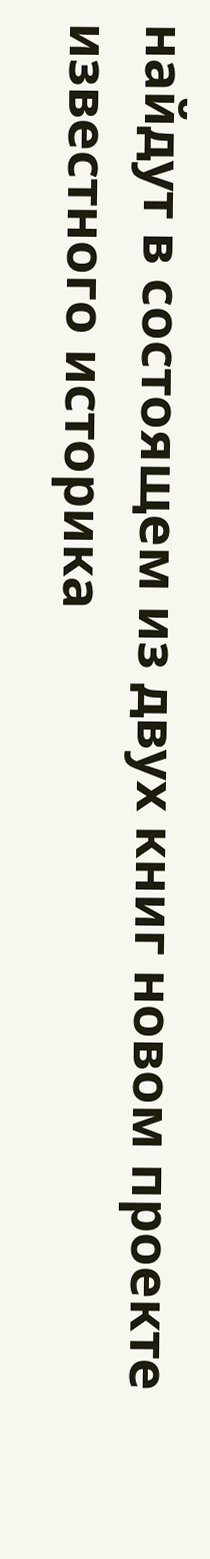найдут в состоящем из двух книг новом проекте известного историка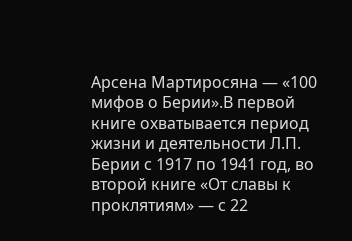Арсена Мартиросяна — «100 мифов о Берии».В первой книге охватывается период жизни и деятельности Л.П. Берии с 1917 по 1941 год, во второй книге «От славы к проклятиям» — с 22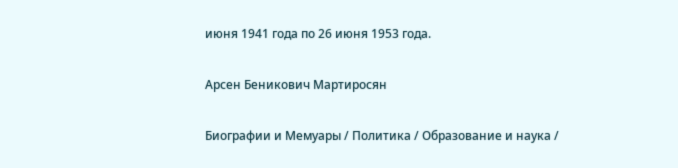июня 1941 года по 26 июня 1953 года.

Арсен Беникович Мартиросян

Биографии и Мемуары / Политика / Образование и наука /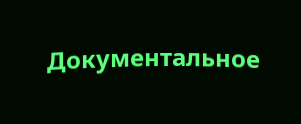Документальное